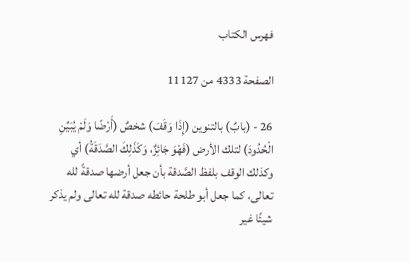فهرس الكتاب

الصفحة 4333 من 11127

26 - (بابٌ) بالتنوين (إِذَا وَقَفَ) شخصٌ (أَرْضًا وَلَمْ يُبَيِّنِ الْحُدُودَ) لتلك الأرض (فَهْوَ جَائِزٌ، وَكَذَلِكَ الصَّدَقَةُ) أي وكذلك الوقف بلفظ الصَّدقة بأن جعل أرضها صدقةً لله تعالى، كما جعل أبو طلحة حائطه صدقة لله تعالى ولم يذكر شيئًا غير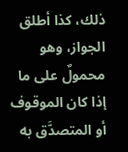ذلك، كذا أطلق الجواز، وهو محمولٌ على ما إذا كان الموقوف أو المتصدَّق به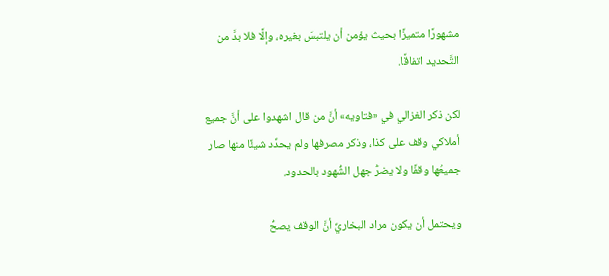مشهورًا متميزًا بحيث يؤمن أن يلتبسَ بغيره، وإلَّا فلا بدَّ من التَّحديد اتفاقًا.

لكن ذكر الغزالي في «فتاويه» أنَّ من قال اشهدوا على أنَّ جميع أملاكي وقف على كذا، وذكر مصرفها ولم يحدِّد شيئًا منها صار جميعُها وقفًا ولا يضرُّ جهل الشُّهود بالحدود.

ويحتمل أن يكون مراد البخاريِّ أنَّ الوقف يصحُّ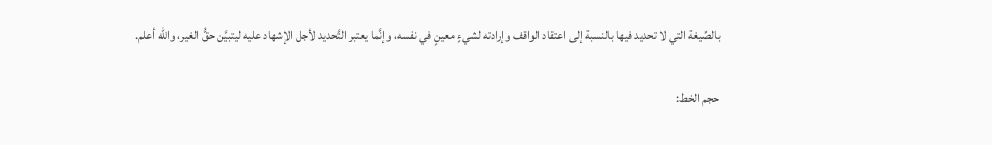بالصِّيغة التي لا تحديد فيها بالنسبة إلى اعتقاد الواقف وإرادته لشيءٍ معينٍ في نفسه، وإنَّما يعتبر التَّحديد لأجل الإشهاد عليه ليتبيَّن حقُّ الغير، والله أعلم.

حجم الخط: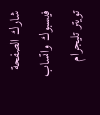شارك الصفحة
فيسبوك واتساب تويتر تليجرام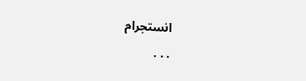انستجرام
. . .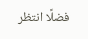فضلًا انتظر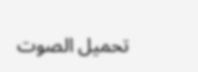تحميل الصوت